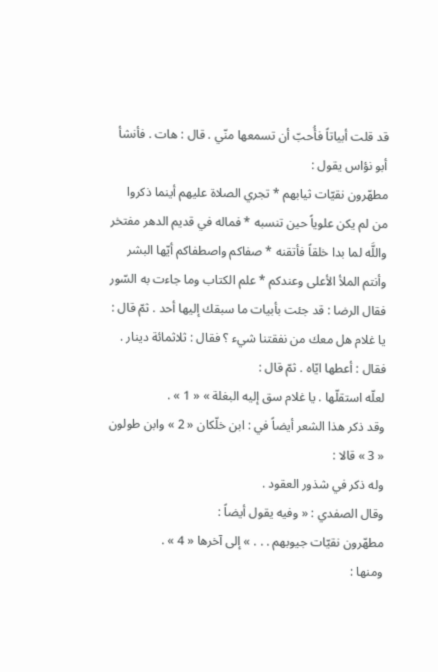قد قلت أبياتاً فأُحبّ أن تسمعها منّي . قال : هات . فأنشأ أبو نؤاس يقول :
مطهّرون نقيّات ثيابهم * تجري الصلاة عليهم أينما ذكروا
من لم يكن علوياً حين تنسبه * فماله في قديم الدهر مفتخر
واللَّه لما بدا خلقاً فأتقنه * صفاكم واصطفاكم أيّها البشر
وأنتم الملأ الأعلى وعندكم * علم الكتاب وما جاءت به السّور
فقال الرضا : قد جئت بأبيات ما سبقك إليها أحد . ثمّ قال : يا غلام هل معك من نفقتنا شيء ؟ فقال : ثلاثمائة دينار . فقال : أعطها ايّاه . ثمّ قال :
لعلّه استقلّها . يا غلام سق إليه البغلة » « 1 » .
وقد ذكر هذا الشعر أيضاً في : ابن خلّكان « 2 » وابن طولون « 3 » قالا :
وله ذكر في شذور العقود .
وقال الصفدي : « وفيه يقول أيضاً :
مطهّرون نقيّات جيوبهم . . . » إلى آخرها « 4 » .
ومنها :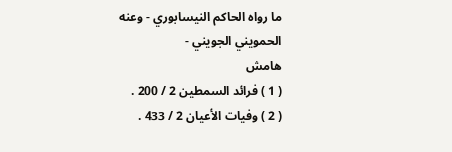ما رواه الحاكم النيسابوري - وعنه الحمويني الجويني -
هامش
( 1 ) فرائد السمطين 2 / 200 .
( 2 ) وفيات الأعيان 2 / 433 .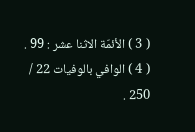( 3 ) الأئمّة الاثنا عشر : 99 .
( 4 ) الوافي بالوفيات 22 / 250 .